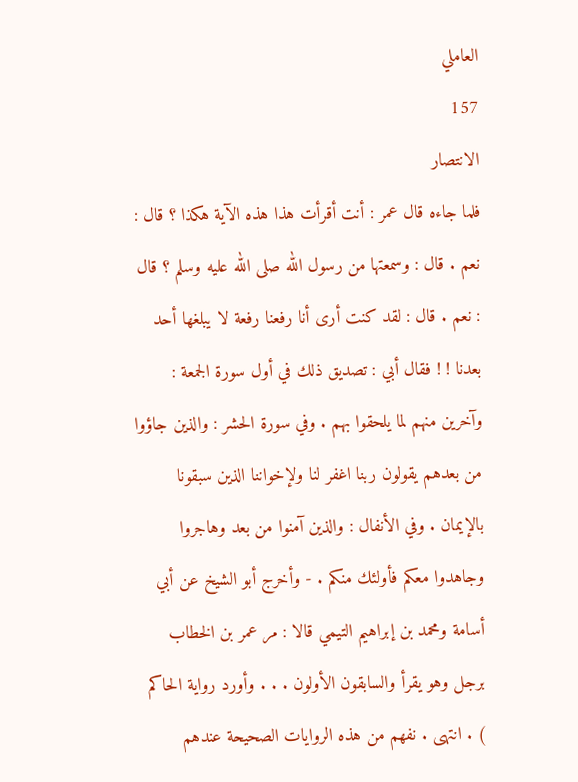العاملي
157
الانتصار
فلما جاءه قال عمر : أنت أقرأت هذا هذه الآية هكذا ؟ قال : نعم . قال : وسمعتها من رسول الله صلى الله عليه وسلم ؟ قال : نعم . قال : لقد كنت أرى أنا رفعنا رفعة لا يبلغها أحد بعدنا ! ! فقال أبي : تصديق ذلك في أول سورة الجمعة : وآخرين منهم لما يلحقوا بهم . وفي سورة الحشر : والذين جاؤوا من بعدهم يقولون ربنا اغفر لنا ولإخواننا الذين سبقونا بالإيمان . وفي الأنفال : والذين آمنوا من بعد وهاجروا وجاهدوا معكم فأولئك منكم . - وأخرج أبو الشيخ عن أبي أسامة ومحمد بن إبراهيم التيمي قالا : مر عمر بن الخطاب برجل وهو يقرأ والسابقون الأولون . . . وأورد رواية الحاكم ) . انتهى . نفهم من هذه الروايات الصحيحة عندهم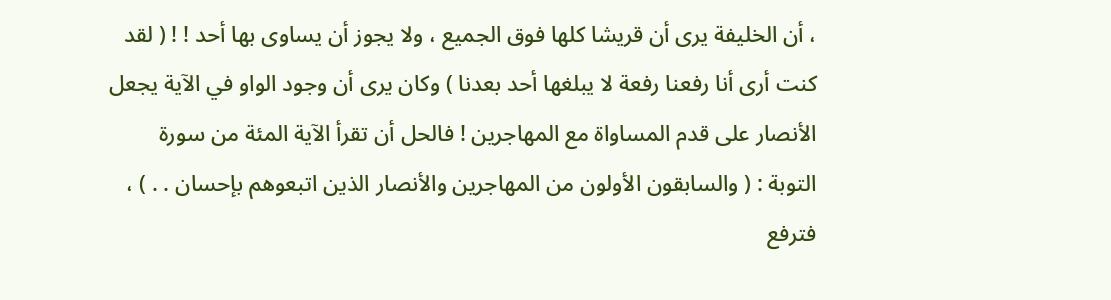، أن الخليفة يرى أن قريشا كلها فوق الجميع ، ولا يجوز أن يساوى بها أحد ! ! ( لقد كنت أرى أنا رفعنا رفعة لا يبلغها أحد بعدنا ) وكان يرى أن وجود الواو في الآية يجعل الأنصار على قدم المساواة مع المهاجرين ! فالحل أن تقرأ الآية المئة من سورة التوبة : ( والسابقون الأولون من المهاجرين والأنصار الذين اتبعوهم بإحسان . . ) ، فترفع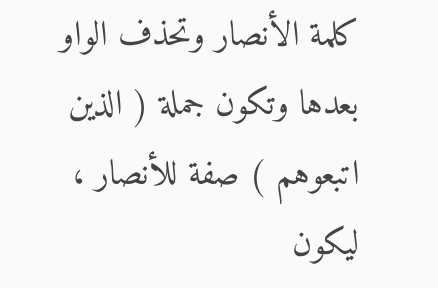كلمة الأنصار وتحذف الواو بعدها وتكون جملة ( الذين اتبعوهم ) صفة للأنصار ، ليكون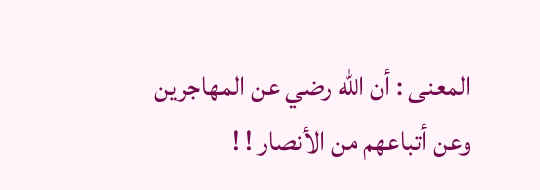المعنى : أن الله رضي عن المهاجرين وعن أتباعهم من الأنصار ! !